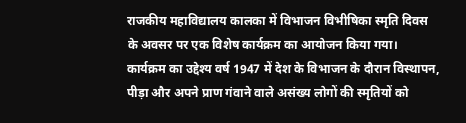राजकीय महाविद्यालय कालका में विभाजन विभीषिका स्मृति दिवस के अवसर पर एक विशेष कार्यक्रम का आयोजन किया गया। कार्यक्रम का उद्देश्य वर्ष 1947 में देश के विभाजन के दौरान विस्थापन, पीड़ा और अपने प्राण गंवाने वाले असंख्य लोगों की स्मृतियों को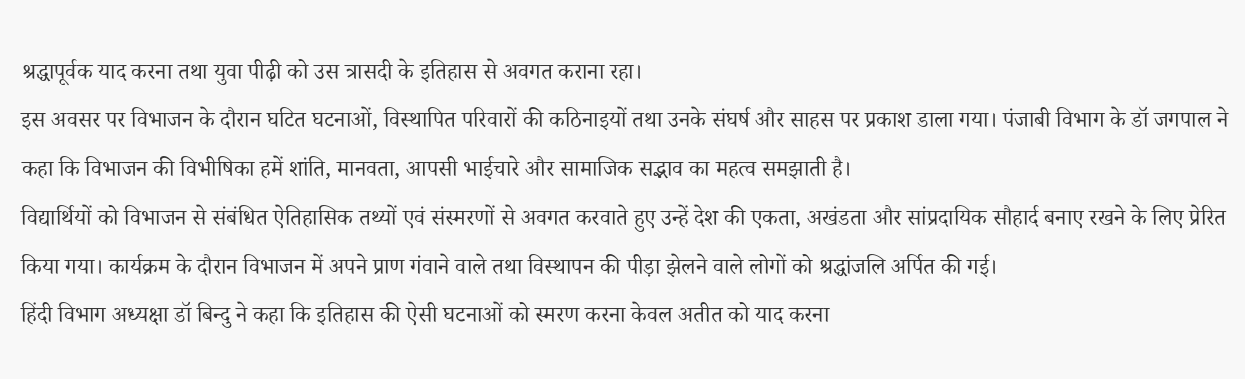श्रद्धापूर्वक याद करना तथा युवा पीढ़ी को उस त्रासदी के इतिहास से अवगत कराना रहा।
इस अवसर पर विभाजन के दौरान घटित घटनाओं, विस्थापित परिवारों की कठिनाइयों तथा उनके संघर्ष और साहस पर प्रकाश डाला गया। पंजाबी विभाग के डॉ जगपाल ने कहा कि विभाजन की विभीषिका हमें शांति, मानवता, आपसी भाईचारे और सामाजिक सद्भाव का महत्व समझाती है।
विद्यार्थियों को विभाजन से संबंधित ऐतिहासिक तथ्यों एवं संस्मरणों से अवगत करवाते हुए उन्हें देश की एकता, अखंडता और सांप्रदायिक सौहार्द बनाए रखने के लिए प्रेरित किया गया। कार्यक्रम के दौरान विभाजन में अपने प्राण गंवाने वाले तथा विस्थापन की पीड़ा झेलने वाले लोगों को श्रद्धांजलि अर्पित की गई।
हिंदी विभाग अध्यक्षा डॉ बिन्दु ने कहा कि इतिहास की ऐसी घटनाओं को स्मरण करना केवल अतीत को याद करना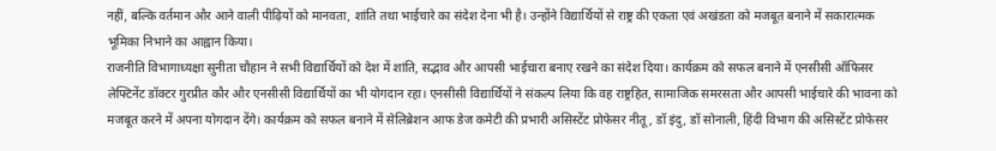नहीं, बल्कि वर्तमान और आने वाली पीढ़ियों को मानवता, शांति तथा भाईचारे का संदेश देना भी है। उन्होंने विद्यार्थियों से राष्ट्र की एकता एवं अखंडता को मजबूत बनाने में सकारात्मक भूमिका निभाने का आह्वान किया।
राजनीति विभागाध्यक्षा सुनीता चौहान ने सभी विद्यार्थियों को देश में शांति, सद्भाव और आपसी भाईचारा बनाए रखने का संदेश दिया। कार्यक्रम को सफल बनाने में एनसीसी ऑफिसर लेफ्टिनेंट डॉक्टर गुरप्रीत कौर और एनसीसी विद्यार्थियों का भी योगदान रहा। एनसीसी विद्यार्थियों ने संकल्प लिया कि वह राष्ट्रहित, सामाजिक समरसता और आपसी भाईचारे की भावना को मजबूत करने में अपना योगदान देंगे। कार्यक्रम को सफल बनाने में सेलिब्रेशन आफ डेज कमेटी की प्रभारी असिस्टेंट प्रोफेसर नीतू, डॉ इंदु, डॉ सोनाली, हिंदी विभाग की असिस्टेंट प्रोफेसर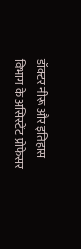डॉक्टर नीरू और इतिहास विभाग के असिस्टेंट प्रोफेसर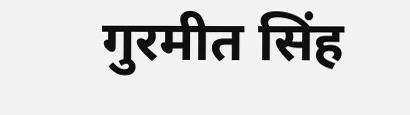गुरमीत सिंह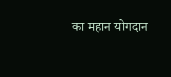का महान योगदान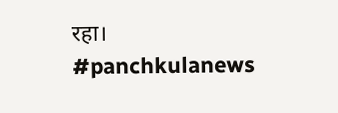रहा।
#panchkulanews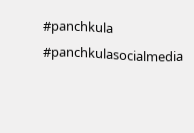#panchkula #panchkulasocialmedia